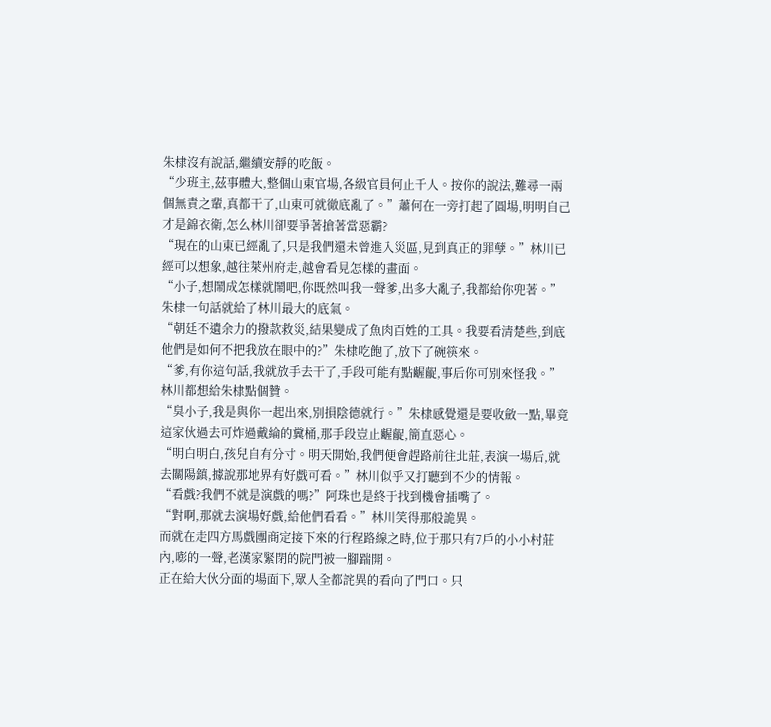朱棣沒有說話,繼續安靜的吃飯。
“少班主,茲事體大,整個山東官場,各級官員何止千人。按你的說法,難尋一兩個無責之輩,真都干了,山東可就徹底亂了。”蕭何在一旁打起了圓場,明明自己才是錦衣衛,怎么林川卻要爭著搶著當惡霸?
“現在的山東已經亂了,只是我們還未曾進入災區,見到真正的罪孽。”林川已經可以想象,越往萊州府走,越會看見怎樣的畫面。
“小子,想鬧成怎樣就鬧吧,你既然叫我一聲爹,出多大亂子,我都給你兜著。”朱棣一句話就給了林川最大的底氣。
“朝廷不遺余力的撥款救災,結果變成了魚肉百姓的工具。我要看清楚些,到底他們是如何不把我放在眼中的?”朱棣吃飽了,放下了碗筷來。
“爹,有你這句話,我就放手去干了,手段可能有點齷齪,事后你可別來怪我。”林川都想給朱棣點個贊。
“臭小子,我是與你一起出來,別損陰德就行。”朱棣感覺還是要收斂一點,畢竟這家伙過去可炸過戴綸的糞桶,那手段豈止齷齪,簡直惡心。
“明白明白,孩兒自有分寸。明天開始,我們便會趕路前往北莊,表演一場后,就去關陽鎮,據說那地界有好戲可看。”林川似乎又打聽到不少的情報。
“看戲?我們不就是演戲的嗎?”阿珠也是終于找到機會插嘴了。
“對啊,那就去演場好戲,給他們看看。”林川笑得那般詭異。
而就在走四方馬戲團商定接下來的行程路線之時,位于那只有7戶的小小村莊內,嘭的一聲,老漢家緊閉的院門被一腳踹開。
正在給大伙分面的場面下,眾人全都詫異的看向了門口。只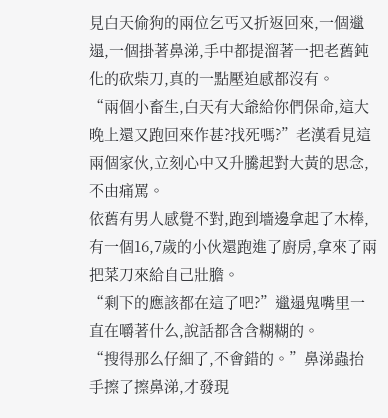見白天偷狗的兩位乞丐又折返回來,一個邋遢,一個掛著鼻涕,手中都提溜著一把老舊鈍化的砍柴刀,真的一點壓迫感都沒有。
“兩個小畜生,白天有大爺給你們保命,這大晚上還又跑回來作甚?找死嗎?”老漢看見這兩個家伙,立刻心中又升騰起對大黃的思念,不由痛罵。
依舊有男人感覺不對,跑到墻邊拿起了木棒,有一個16,7歲的小伙還跑進了廚房,拿來了兩把菜刀來給自己壯膽。
“剩下的應該都在這了吧?”邋遢鬼嘴里一直在嚼著什么,說話都含含糊糊的。
“搜得那么仔細了,不會錯的。”鼻涕蟲抬手擦了擦鼻涕,才發現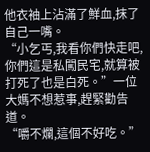他衣袖上沾滿了鮮血,抹了自己一嘴。
“小乞丐,我看你們快走吧,你們這是私闖民宅,就算被打死了也是白死。”一位大媽不想惹事,趕緊勸告道。
“嚼不爛,這個不好吃。”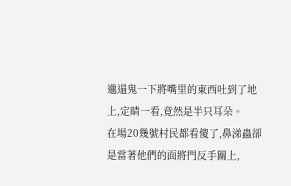邋遢鬼一下將嘴里的東西吐到了地上,定睛一看,竟然是半只耳朵。
在場20幾號村民都看傻了,鼻涕蟲卻是當著他們的面將門反手關上,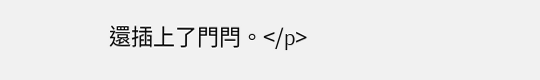還插上了門閂。</p>